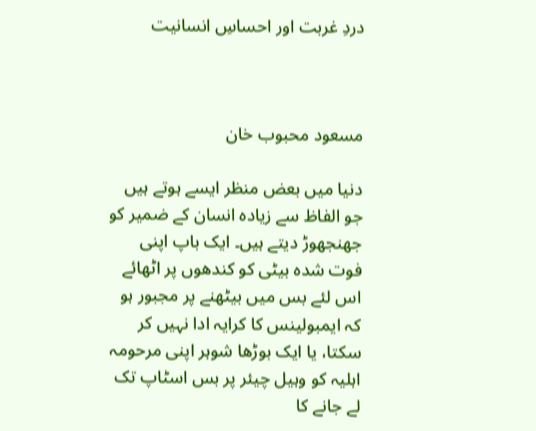دردِ غربت اور احساسِ انسانیت



مسعود محبوب خان

دنیا میں بعض منظر ایسے ہوتے ہیں جو الفاظ سے زیادہ انسان کے ضمیر کو جھنجھوڑ دیتے ہیں۔ ایک باپ اپنی فوت شدہ بیٹی کو کندھوں پر اٹھائے اس لئے بس میں بیٹھنے پر مجبور ہو کہ ایمبولینس کا کرایہ ادا نہیں کر سکتا، یا ایک بوڑھا شوہر اپنی مرحومہ اہلیہ کو وہیل چیئر پر بس اسٹاپ تک لے جانے کا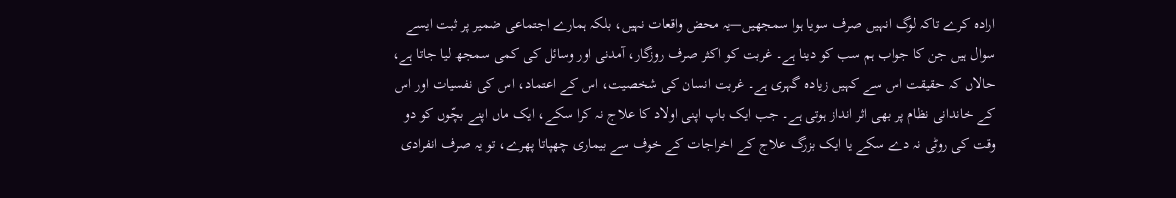ارادہ کرے تاکہ لوگ انہیں صرف سویا ہوا سمجھیں—یہ محض واقعات نہیں، بلکہ ہمارے اجتماعی ضمیر پر ثبت ایسے سوال ہیں جن کا جواب ہم سب کو دینا ہے۔ غربت کو اکثر صرف روزگار، آمدنی اور وسائل کی کمی سمجھ لیا جاتا ہے، حالاں کہ حقیقت اس سے کہیں زیادہ گہری ہے۔ غربت انسان کی شخصیت، اس کے اعتماد، اس کی نفسیات اور اس کے خاندانی نظام پر بھی اثر انداز ہوتی ہے۔ جب ایک باپ اپنی اولاد کا علاج نہ کرا سکے، ایک ماں اپنے بچّوں کو دو وقت کی روٹی نہ دے سکے یا ایک بزرگ علاج کے اخراجات کے خوف سے بیماری چھپاتا پھرے، تو یہ صرف انفرادی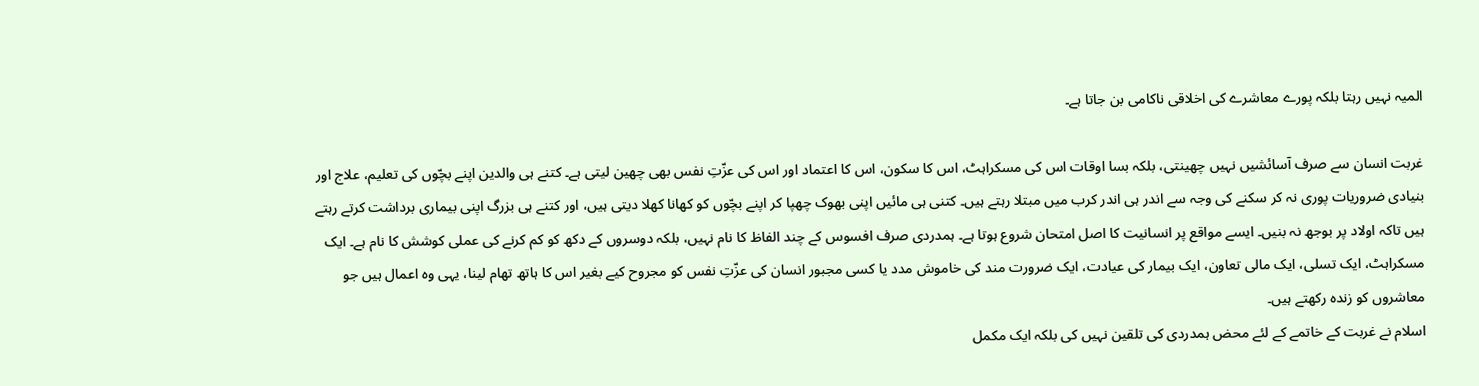المیہ نہیں رہتا بلکہ پورے معاشرے کی اخلاقی ناکامی بن جاتا ہے۔

غربت انسان سے صرف آسائشیں نہیں چھینتی، بلکہ بسا اوقات اس کی مسکراہٹ، اس کا سکون، اس کا اعتماد اور اس کی عزّتِ نفس بھی چھین لیتی ہے۔ کتنے ہی والدین اپنے بچّوں کی تعلیم، علاج اور بنیادی ضروریات پوری نہ کر سکنے کی وجہ سے اندر ہی اندر کرب میں مبتلا رہتے ہیں۔ کتنی ہی مائیں اپنی بھوک چھپا کر اپنے بچّوں کو کھانا کھلا دیتی ہیں، اور کتنے ہی بزرگ اپنی بیماری برداشت کرتے رہتے ہیں تاکہ اولاد پر بوجھ نہ بنیں۔ ایسے مواقع پر انسانیت کا اصل امتحان شروع ہوتا ہے۔ ہمدردی صرف افسوس کے چند الفاظ کا نام نہیں، بلکہ دوسروں کے دکھ کو کم کرنے کی عملی کوشش کا نام ہے۔ ایک مسکراہٹ، ایک تسلی، ایک مالی تعاون، ایک بیمار کی عیادت، ایک ضرورت مند کی خاموش مدد یا کسی مجبور انسان کی عزّتِ نفس کو مجروح کیے بغیر اس کا ہاتھ تھام لینا، یہی وہ اعمال ہیں جو معاشروں کو زندہ رکھتے ہیں۔
اسلام نے غربت کے خاتمے کے لئے محض ہمدردی کی تلقین نہیں کی بلکہ ایک مکمل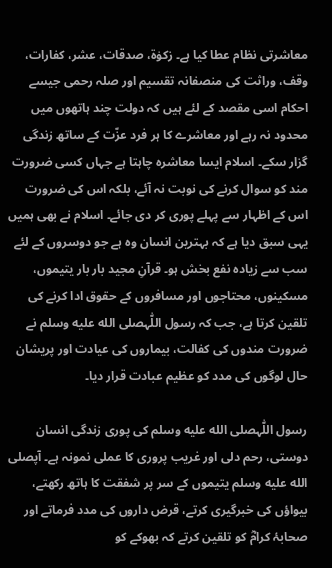معاشرتی نظام عطا کیا ہے۔ زکوٰۃ، صدقات، عشر، کفارات، وقف، وراثت کی منصفانہ تقسیم اور صلہ رحمی جیسے احکام اسی مقصد کے لئے ہیں کہ دولت چند ہاتھوں میں محدود نہ رہے اور معاشرے کا ہر فرد عزّت کے ساتھ زندگی گزار سکے۔ اسلام ایسا معاشرہ چاہتا ہے جہاں کسی ضرورت مند کو سوال کرنے کی نوبت نہ آئے، بلکہ اس کی ضرورت اس کے اظہار سے پہلے پوری کر دی جائے۔ اسلام نے بھی ہمیں یہی سبق دیا ہے کہ بہترین انسان وہ ہے جو دوسروں کے لئے سب سے زیادہ نفع بخش ہو۔ قرآنِ مجید بار بار یتیموں، مسکینوں، محتاجوں اور مسافروں کے حقوق ادا کرنے کی تلقین کرتا ہے، جب کہ رسول اللّٰہصلى الله عليه وسلم نے ضرورت مندوں کی کفالت، بیماروں کی عیادت اور پریشان حال لوگوں کی مدد کو عظیم عبادت قرار دیا۔

رسول اللّٰہصلى الله عليه وسلم کی پوری زندگی انسان دوستی، رحم دلی اور غریب پروری کا عملی نمونہ ہے۔ آپصلى الله عليه وسلم یتیموں کے سر پر شفقت کا ہاتھ رکھتے، بیواؤں کی خبرگیری کرتے، قرض داروں کی مدد فرماتے اور صحابۂ کرامؓ کو تلقین کرتے کہ بھوکے کو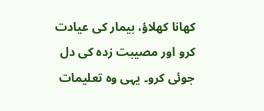کھانا کھلاؤ، بیمار کی عیادت کرو اور مصیبت زدہ کی دل جوئی کرو۔ یہی وہ تعلیمات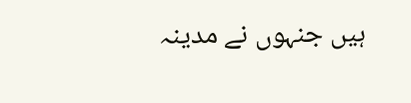ہیں جنہوں نے مدینہ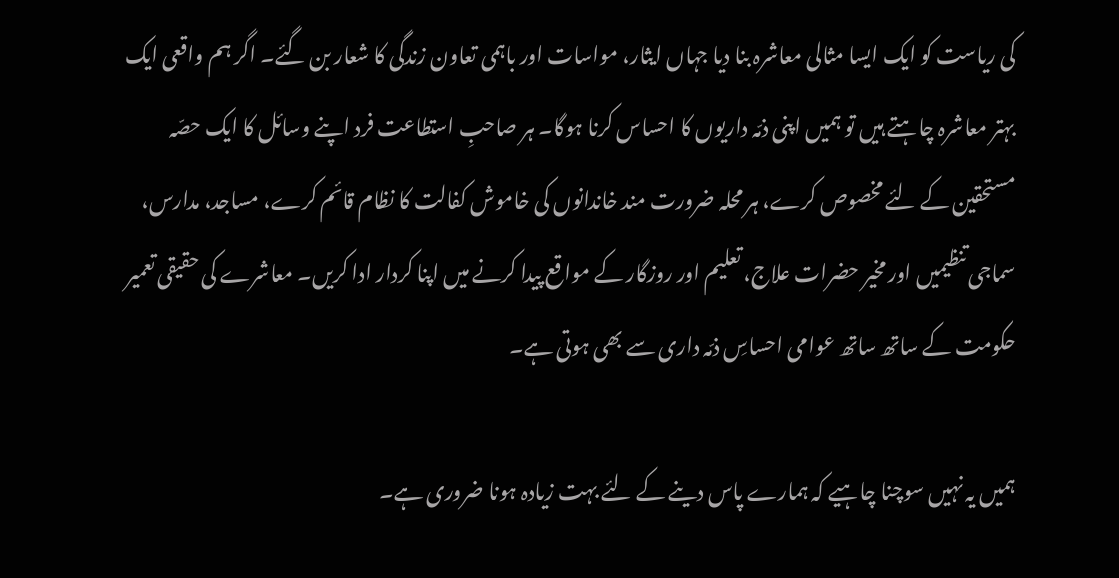کی ریاست کو ایک ایسا مثالی معاشرہ بنا دیا جہاں ایثار، مواسات اور باہمی تعاون زندگی کا شعار بن گئے۔ اگر ہم واقعی ایک بہتر معاشرہ چاہتے ہیں تو ہمیں اپنی ذمّہ داریوں کا احساس کرنا ہوگا۔ ہر صاحبِ استطاعت فرد اپنے وسائل کا ایک حصّہ مستحقین کے لئے مخصوص کرے، ہر محلہ ضرورت مند خاندانوں کی خاموش کفالت کا نظام قائم کرے، مساجد، مدارس، سماجی تنظیمیں اور مخیر حضرات علاج، تعلیم اور روزگار کے مواقع پیدا کرنے میں اپنا کردار ادا کریں۔ معاشرے کی حقیقی تعمیر حکومت کے ساتھ ساتھ عوامی احساسِ ذمّہ داری سے بھی ہوتی ہے۔

ہمیں یہ نہیں سوچنا چاہیے کہ ہمارے پاس دینے کے لئے بہت زیادہ ہونا ضروری ہے۔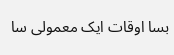بسا اوقات ایک معمولی سا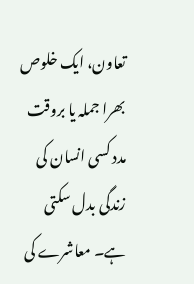تعاون، ایک خلوص بھرا جملہ یا بروقت مدد کسی انسان کی زندگی بدل سکتی ہے۔ معاشرے کی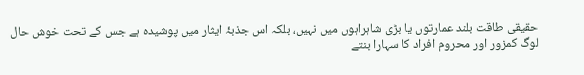حقیقی طاقت بلند عمارتوں یا بڑی شاہراہوں میں نہیں، بلکہ اس جذبۂ ایثار میں پوشیدہ ہے جس کے تحت خوش حال لوگ کمزور اور محروم افراد کا سہارا بنتے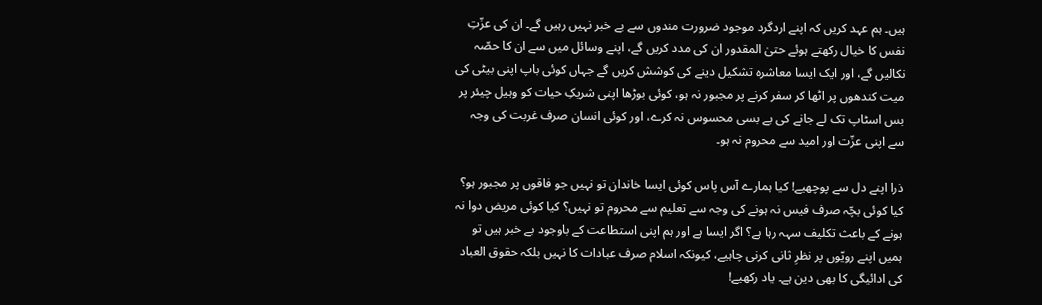ہیں۔ ہم عہد کریں کہ اپنے اردگرد موجود ضرورت مندوں سے بے خبر نہیں رہیں گے۔ ان کی عزّتِ نفس کا خیال رکھتے ہوئے حتیٰ المقدور ان کی مدد کریں گے، اپنے وسائل میں سے ان کا حصّہ نکالیں گے، اور ایک ایسا معاشرہ تشکیل دینے کی کوشش کریں گے جہاں کوئی باپ اپنی بیٹی کی میت کندھوں پر اٹھا کر سفر کرنے پر مجبور نہ ہو، کوئی بوڑھا اپنی شریکِ حیات کو وہیل چیئر پر بس اسٹاپ تک لے جانے کی بے بسی محسوس نہ کرے، اور کوئی انسان صرف غربت کی وجہ سے اپنی عزّت اور امید سے محروم نہ ہو۔

ذرا اپنے دل سے پوچھیے! کیا ہمارے آس پاس کوئی ایسا خاندان تو نہیں جو فاقوں پر مجبور ہو؟ کیا کوئی بچّہ صرف فیس نہ ہونے کی وجہ سے تعلیم سے محروم تو نہیں؟ کیا کوئی مریض دوا نہ ہونے کے باعث تکلیف سہہ رہا ہے؟ اگر ایسا ہے اور ہم اپنی استطاعت کے باوجود بے خبر ہیں تو ہمیں اپنے رویّوں پر نظرِ ثانی کرنی چاہیے، کیونکہ اسلام صرف عبادات کا نہیں بلکہ حقوق العباد کی ادائیگی کا بھی دین ہے۔ یاد رکھیے!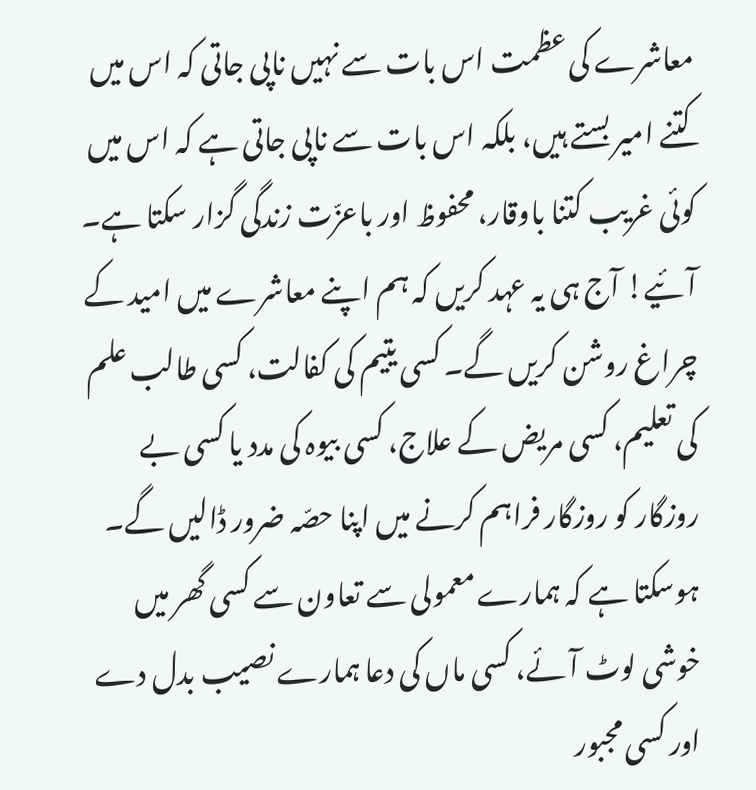معاشرے کی عظمت اس بات سے نہیں ناپی جاتی کہ اس میں کتنے امیر بستے ہیں، بلکہ اس بات سے ناپی جاتی ہے کہ اس میں کوئی غریب کتنا باوقار، محفوظ اور باعزّت زندگی گزار سکتا ہے۔
آئیے! آج ہی یہ عہد کریں کہ ہم اپنے معاشرے میں امید کے چراغ روشن کریں گے۔ کسی یتیم کی کفالت، کسی طالب علم کی تعلیم، کسی مریض کے علاج، کسی بیوہ کی مدد یا کسی بے روزگار کو روزگار فراہم کرنے میں اپنا حصّہ ضرور ڈالیں گے۔ ہوسکتا ہے کہ ہمارے معمولی سے تعاون سے کسی گھر میں خوشی لوٹ آئے، کسی ماں کی دعا ہمارے نصیب بدل دے اور کسی مجبور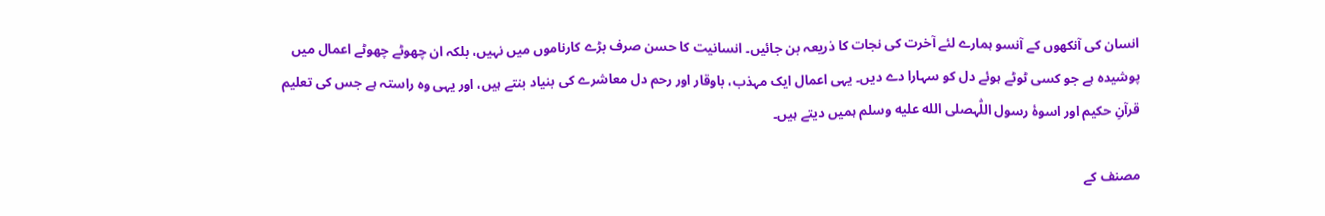انسان کی آنکھوں کے آنسو ہمارے لئے آخرت کی نجات کا ذریعہ بن جائیں۔ انسانیت کا حسن صرف بڑے کارناموں میں نہیں، بلکہ ان چھوٹے چھوٹے اعمال میں پوشیدہ ہے جو کسی ٹوٹے ہوئے دل کو سہارا دے دیں۔ یہی اعمال ایک مہذب، باوقار اور رحم دل معاشرے کی بنیاد بنتے ہیں، اور یہی وہ راستہ ہے جس کی تعلیم قرآنِ حکیم اور اسوۂ رسول اللّٰہصلى الله عليه وسلم ہمیں دیتے ہیں۔

مصنف کے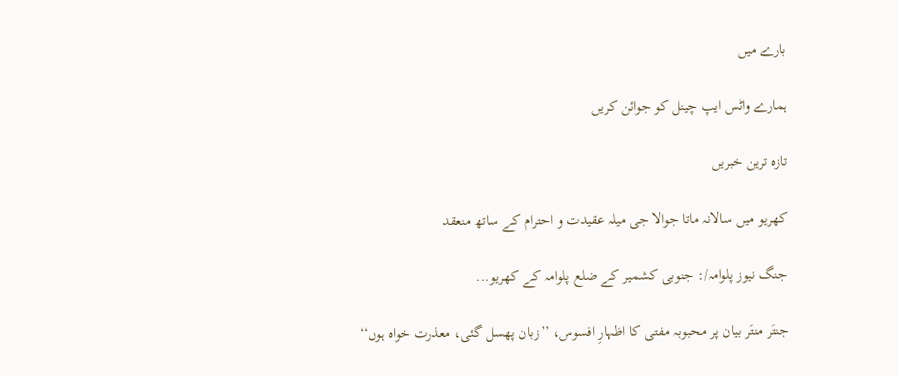بارے میں

ہمارے واٹس ایپ چینل کو جوائن کریں

تازہ ترین خبریں

کھریو میں سالانہ ماتا جوالا جی میلہ عقیدت و احترام کے ساتھ منعقد

جنگ نیوز پلوامہ/: جنوبی کشمیر کے ضلع پلوامہ کے کھریو...

جنتَر منتَر بیان پر محبوبہ مفتی کا اظہارِ افسوس، ’’زبان پھسل گئی، معذرت خواہ ہوں‘‘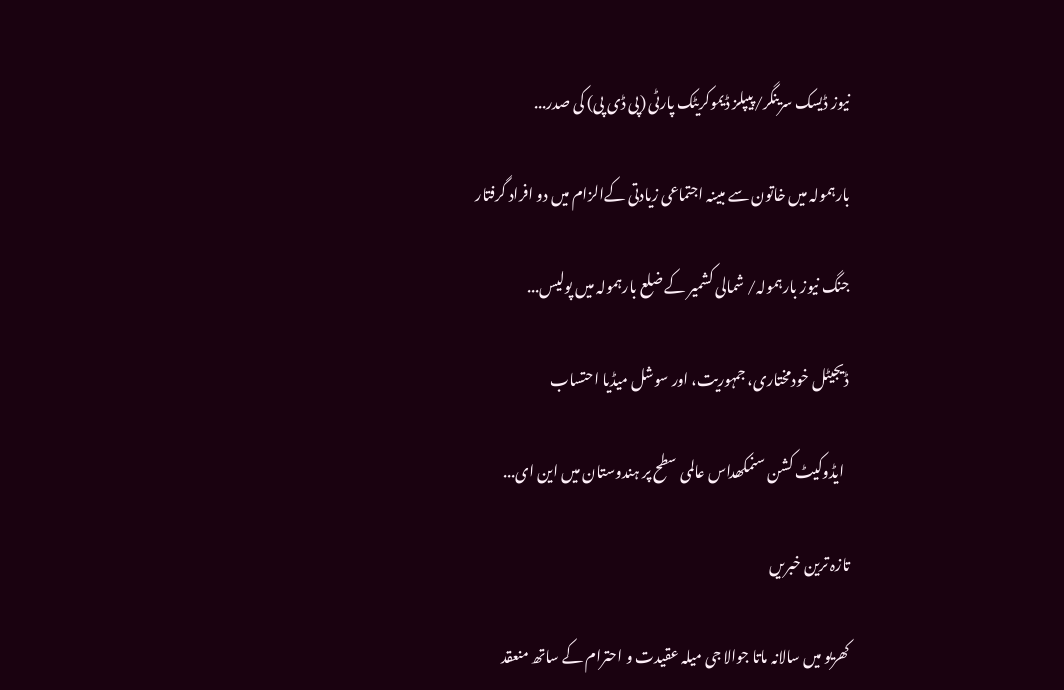نیوز ڈیسک سرینگر/پیپلز ڈیموکریٹک پارٹی (پی ڈی پی) کی صدر...

بارہمولہ میں خاتون سے مبینہ اجتماعی زیادتی کےالزام میں دو افراد گرفتار

جنگ نیوز بارہمولہ/ شمالی کشمیر کے ضلع بارہمولہ میں پولیس...

ڈیجیٹل خودمختاری، جمہوریت، اور سوشل میڈیا احتساب

  ایڈوکیٹ کشن سنمکھداس عالمی سطح پر ہندوستان میں این ای...

تازہ ترین خبریں

کھریو میں سالانہ ماتا جوالا جی میلہ عقیدت و احترام کے ساتھ منعقد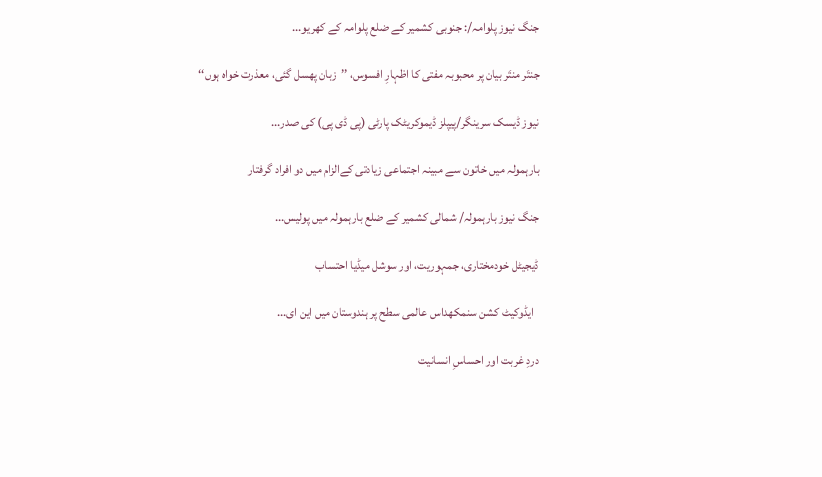جنگ نیوز پلوامہ/: جنوبی کشمیر کے ضلع پلوامہ کے کھریو...

جنتَر منتَر بیان پر محبوبہ مفتی کا اظہارِ افسوس، ’’زبان پھسل گئی، معذرت خواہ ہوں‘‘

نیوز ڈیسک سرینگر/پیپلز ڈیموکریٹک پارٹی (پی ڈی پی) کی صدر...

بارہمولہ میں خاتون سے مبینہ اجتماعی زیادتی کےالزام میں دو افراد گرفتار

جنگ نیوز بارہمولہ/ شمالی کشمیر کے ضلع بارہمولہ میں پولیس...

ڈیجیٹل خودمختاری، جمہوریت، اور سوشل میڈیا احتساب

  ایڈوکیٹ کشن سنمکھداس عالمی سطح پر ہندوستان میں این ای...

دردِ غربت اور احساسِ انسانیت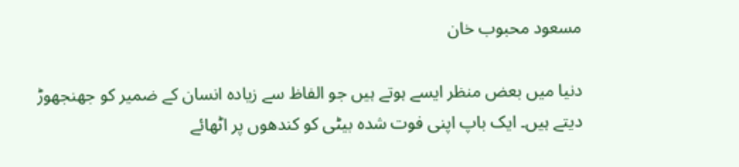مسعود محبوب خان

دنیا میں بعض منظر ایسے ہوتے ہیں جو الفاظ سے زیادہ انسان کے ضمیر کو جھنجھوڑ دیتے ہیں۔ ایک باپ اپنی فوت شدہ بیٹی کو کندھوں پر اٹھائے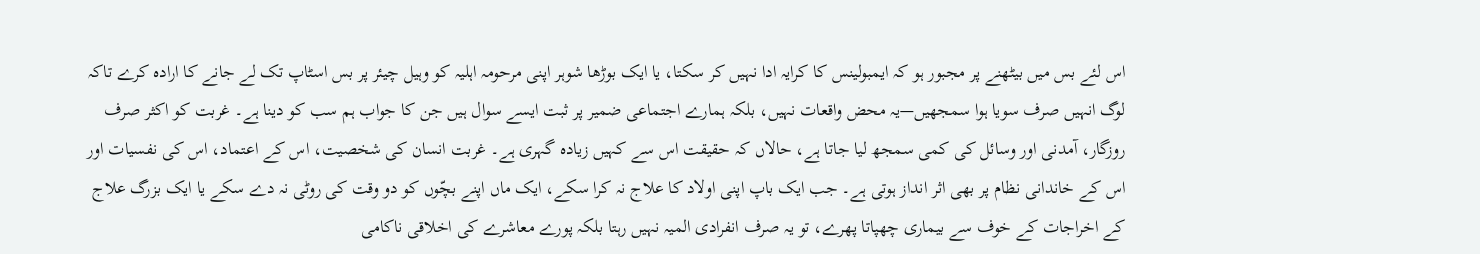اس لئے بس میں بیٹھنے پر مجبور ہو کہ ایمبولینس کا کرایہ ادا نہیں کر سکتا، یا ایک بوڑھا شوہر اپنی مرحومہ اہلیہ کو وہیل چیئر پر بس اسٹاپ تک لے جانے کا ارادہ کرے تاکہ لوگ انہیں صرف سویا ہوا سمجھیں—یہ محض واقعات نہیں، بلکہ ہمارے اجتماعی ضمیر پر ثبت ایسے سوال ہیں جن کا جواب ہم سب کو دینا ہے۔ غربت کو اکثر صرف روزگار، آمدنی اور وسائل کی کمی سمجھ لیا جاتا ہے، حالاں کہ حقیقت اس سے کہیں زیادہ گہری ہے۔ غربت انسان کی شخصیت، اس کے اعتماد، اس کی نفسیات اور اس کے خاندانی نظام پر بھی اثر انداز ہوتی ہے۔ جب ایک باپ اپنی اولاد کا علاج نہ کرا سکے، ایک ماں اپنے بچّوں کو دو وقت کی روٹی نہ دے سکے یا ایک بزرگ علاج کے اخراجات کے خوف سے بیماری چھپاتا پھرے، تو یہ صرف انفرادی المیہ نہیں رہتا بلکہ پورے معاشرے کی اخلاقی ناکامی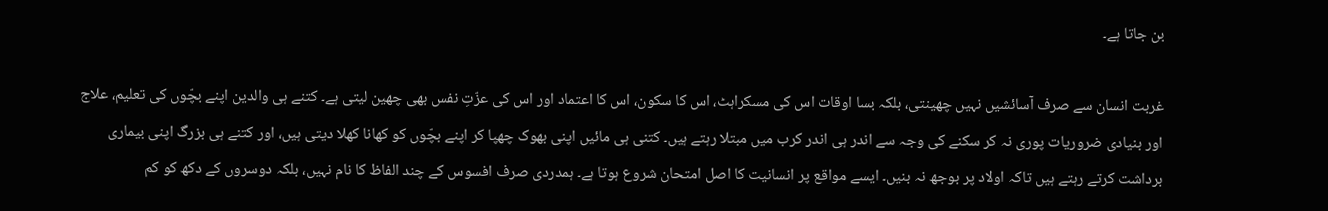بن جاتا ہے۔

غربت انسان سے صرف آسائشیں نہیں چھینتی، بلکہ بسا اوقات اس کی مسکراہٹ، اس کا سکون، اس کا اعتماد اور اس کی عزّتِ نفس بھی چھین لیتی ہے۔ کتنے ہی والدین اپنے بچّوں کی تعلیم، علاج اور بنیادی ضروریات پوری نہ کر سکنے کی وجہ سے اندر ہی اندر کرب میں مبتلا رہتے ہیں۔ کتنی ہی مائیں اپنی بھوک چھپا کر اپنے بچّوں کو کھانا کھلا دیتی ہیں، اور کتنے ہی بزرگ اپنی بیماری برداشت کرتے رہتے ہیں تاکہ اولاد پر بوجھ نہ بنیں۔ ایسے مواقع پر انسانیت کا اصل امتحان شروع ہوتا ہے۔ ہمدردی صرف افسوس کے چند الفاظ کا نام نہیں، بلکہ دوسروں کے دکھ کو کم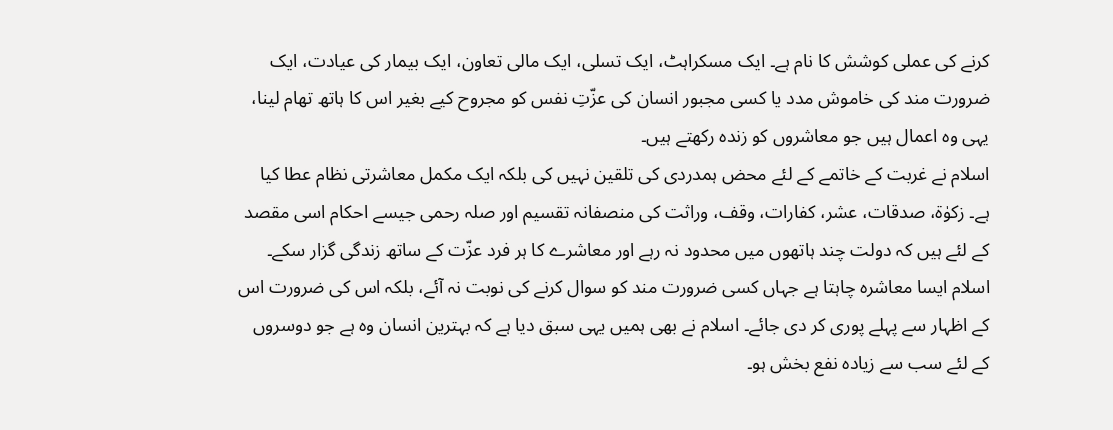کرنے کی عملی کوشش کا نام ہے۔ ایک مسکراہٹ، ایک تسلی، ایک مالی تعاون، ایک بیمار کی عیادت، ایک ضرورت مند کی خاموش مدد یا کسی مجبور انسان کی عزّتِ نفس کو مجروح کیے بغیر اس کا ہاتھ تھام لینا، یہی وہ اعمال ہیں جو معاشروں کو زندہ رکھتے ہیں۔
اسلام نے غربت کے خاتمے کے لئے محض ہمدردی کی تلقین نہیں کی بلکہ ایک مکمل معاشرتی نظام عطا کیا ہے۔ زکوٰۃ، صدقات، عشر، کفارات، وقف، وراثت کی منصفانہ تقسیم اور صلہ رحمی جیسے احکام اسی مقصد کے لئے ہیں کہ دولت چند ہاتھوں میں محدود نہ رہے اور معاشرے کا ہر فرد عزّت کے ساتھ زندگی گزار سکے۔ اسلام ایسا معاشرہ چاہتا ہے جہاں کسی ضرورت مند کو سوال کرنے کی نوبت نہ آئے، بلکہ اس کی ضرورت اس کے اظہار سے پہلے پوری کر دی جائے۔ اسلام نے بھی ہمیں یہی سبق دیا ہے کہ بہترین انسان وہ ہے جو دوسروں کے لئے سب سے زیادہ نفع بخش ہو۔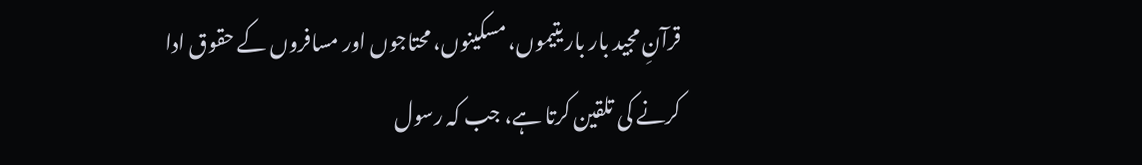قرآنِ مجید بار بار یتیموں، مسکینوں، محتاجوں اور مسافروں کے حقوق ادا کرنے کی تلقین کرتا ہے، جب کہ رسول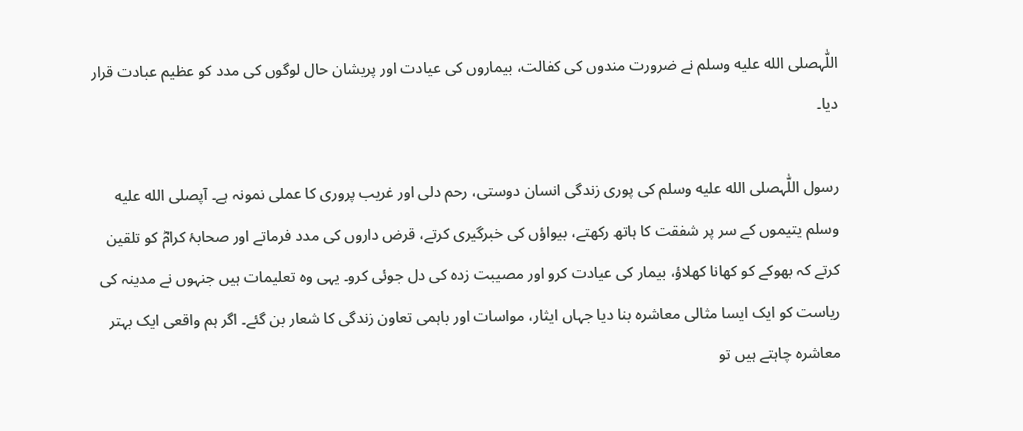اللّٰہصلى الله عليه وسلم نے ضرورت مندوں کی کفالت، بیماروں کی عیادت اور پریشان حال لوگوں کی مدد کو عظیم عبادت قرار دیا۔

رسول اللّٰہصلى الله عليه وسلم کی پوری زندگی انسان دوستی، رحم دلی اور غریب پروری کا عملی نمونہ ہے۔ آپصلى الله عليه وسلم یتیموں کے سر پر شفقت کا ہاتھ رکھتے، بیواؤں کی خبرگیری کرتے، قرض داروں کی مدد فرماتے اور صحابۂ کرامؓ کو تلقین کرتے کہ بھوکے کو کھانا کھلاؤ، بیمار کی عیادت کرو اور مصیبت زدہ کی دل جوئی کرو۔ یہی وہ تعلیمات ہیں جنہوں نے مدینہ کی ریاست کو ایک ایسا مثالی معاشرہ بنا دیا جہاں ایثار، مواسات اور باہمی تعاون زندگی کا شعار بن گئے۔ اگر ہم واقعی ایک بہتر معاشرہ چاہتے ہیں تو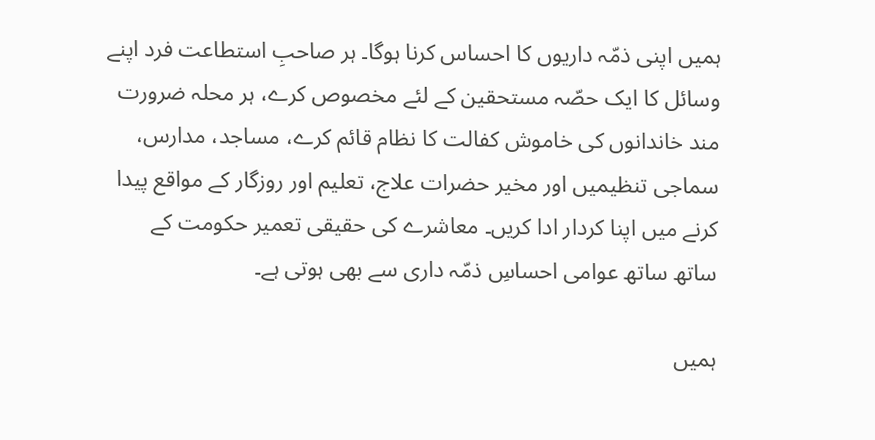ہمیں اپنی ذمّہ داریوں کا احساس کرنا ہوگا۔ ہر صاحبِ استطاعت فرد اپنے وسائل کا ایک حصّہ مستحقین کے لئے مخصوص کرے، ہر محلہ ضرورت مند خاندانوں کی خاموش کفالت کا نظام قائم کرے، مساجد، مدارس، سماجی تنظیمیں اور مخیر حضرات علاج، تعلیم اور روزگار کے مواقع پیدا کرنے میں اپنا کردار ادا کریں۔ معاشرے کی حقیقی تعمیر حکومت کے ساتھ ساتھ عوامی احساسِ ذمّہ داری سے بھی ہوتی ہے۔

ہمیں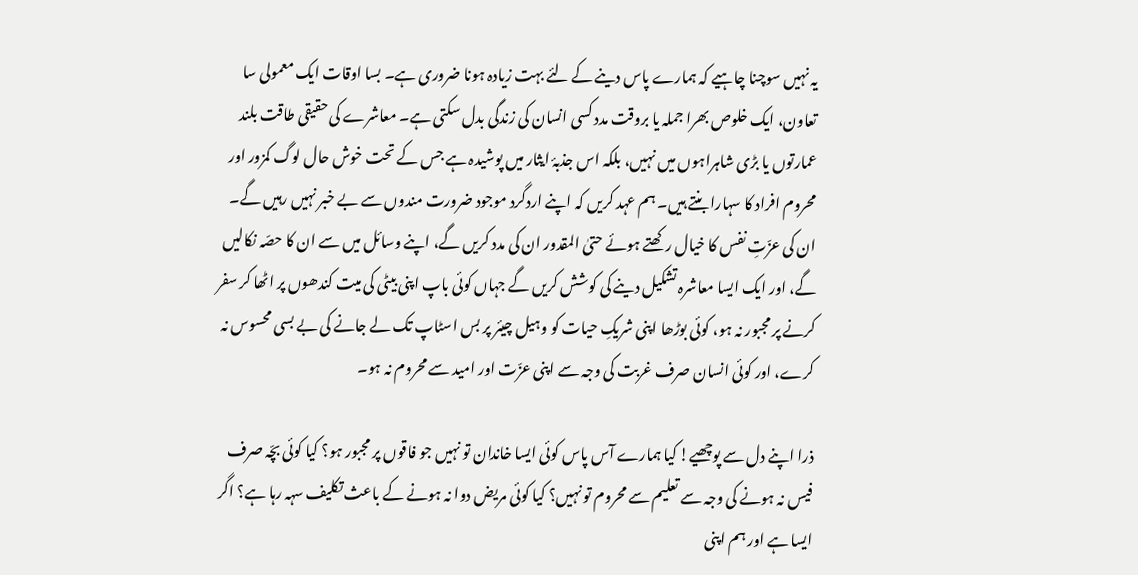یہ نہیں سوچنا چاہیے کہ ہمارے پاس دینے کے لئے بہت زیادہ ہونا ضروری ہے۔ بسا اوقات ایک معمولی سا تعاون، ایک خلوص بھرا جملہ یا بروقت مدد کسی انسان کی زندگی بدل سکتی ہے۔ معاشرے کی حقیقی طاقت بلند عمارتوں یا بڑی شاہراہوں میں نہیں، بلکہ اس جذبۂ ایثار میں پوشیدہ ہے جس کے تحت خوش حال لوگ کمزور اور محروم افراد کا سہارا بنتے ہیں۔ ہم عہد کریں کہ اپنے اردگرد موجود ضرورت مندوں سے بے خبر نہیں رہیں گے۔ ان کی عزّتِ نفس کا خیال رکھتے ہوئے حتیٰ المقدور ان کی مدد کریں گے، اپنے وسائل میں سے ان کا حصّہ نکالیں گے، اور ایک ایسا معاشرہ تشکیل دینے کی کوشش کریں گے جہاں کوئی باپ اپنی بیٹی کی میت کندھوں پر اٹھا کر سفر کرنے پر مجبور نہ ہو، کوئی بوڑھا اپنی شریکِ حیات کو وہیل چیئر پر بس اسٹاپ تک لے جانے کی بے بسی محسوس نہ کرے، اور کوئی انسان صرف غربت کی وجہ سے اپنی عزّت اور امید سے محروم نہ ہو۔

ذرا اپنے دل سے پوچھیے! کیا ہمارے آس پاس کوئی ایسا خاندان تو نہیں جو فاقوں پر مجبور ہو؟ کیا کوئی بچّہ صرف فیس نہ ہونے کی وجہ سے تعلیم سے محروم تو نہیں؟ کیا کوئی مریض دوا نہ ہونے کے باعث تکلیف سہہ رہا ہے؟ اگر ایسا ہے اور ہم اپنی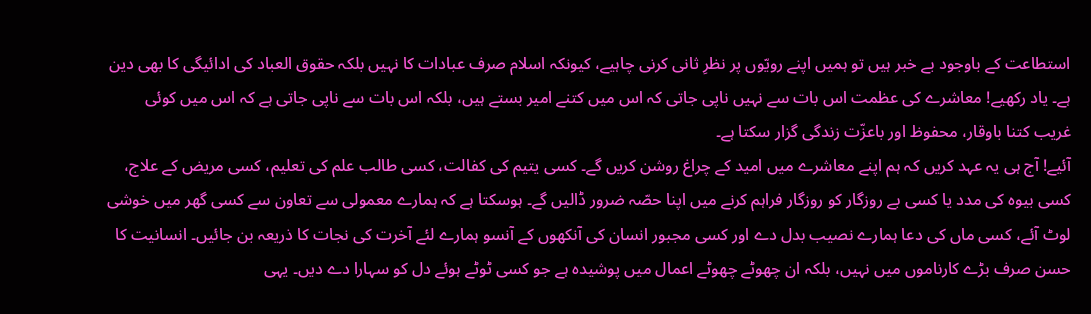استطاعت کے باوجود بے خبر ہیں تو ہمیں اپنے رویّوں پر نظرِ ثانی کرنی چاہیے، کیونکہ اسلام صرف عبادات کا نہیں بلکہ حقوق العباد کی ادائیگی کا بھی دین ہے۔ یاد رکھیے! معاشرے کی عظمت اس بات سے نہیں ناپی جاتی کہ اس میں کتنے امیر بستے ہیں، بلکہ اس بات سے ناپی جاتی ہے کہ اس میں کوئی غریب کتنا باوقار، محفوظ اور باعزّت زندگی گزار سکتا ہے۔
آئیے! آج ہی یہ عہد کریں کہ ہم اپنے معاشرے میں امید کے چراغ روشن کریں گے۔ کسی یتیم کی کفالت، کسی طالب علم کی تعلیم، کسی مریض کے علاج، کسی بیوہ کی مدد یا کسی بے روزگار کو روزگار فراہم کرنے میں اپنا حصّہ ضرور ڈالیں گے۔ ہوسکتا ہے کہ ہمارے معمولی سے تعاون سے کسی گھر میں خوشی لوٹ آئے، کسی ماں کی دعا ہمارے نصیب بدل دے اور کسی مجبور انسان کی آنکھوں کے آنسو ہمارے لئے آخرت کی نجات کا ذریعہ بن جائیں۔ انسانیت کا حسن صرف بڑے کارناموں میں نہیں، بلکہ ان چھوٹے چھوٹے اعمال میں پوشیدہ ہے جو کسی ٹوٹے ہوئے دل کو سہارا دے دیں۔ یہی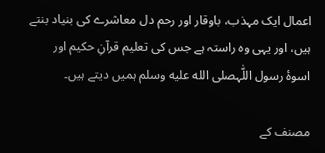اعمال ایک مہذب، باوقار اور رحم دل معاشرے کی بنیاد بنتے ہیں، اور یہی وہ راستہ ہے جس کی تعلیم قرآنِ حکیم اور اسوۂ رسول اللّٰہصلى الله عليه وسلم ہمیں دیتے ہیں۔

مصنف کے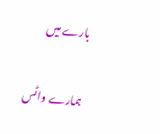بارے میں

ہمارے واٹس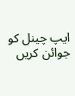ایپ چینل کو جوائن کریں